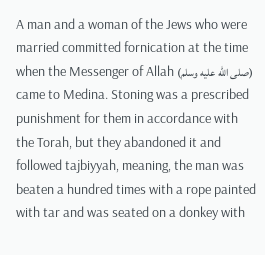A man and a woman of the Jews who were married committed fornication at the time when the Messenger of Allah (صلى الله عليه وسلم) came to Medina. Stoning was a prescribed punishment for them in accordance with the Torah, but they abandoned it and followed tajbiyyah, meaning, the man was beaten a hundred times with a rope painted with tar and was seated on a donkey with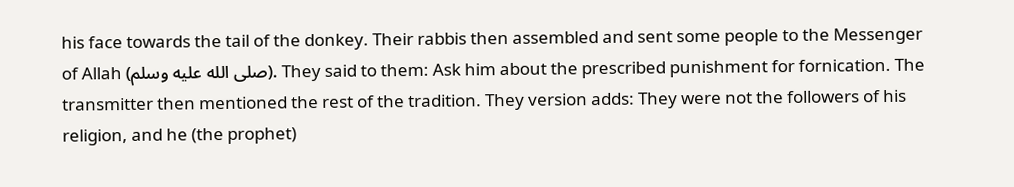his face towards the tail of the donkey. Their rabbis then assembled and sent some people to the Messenger of Allah (صلى الله عليه وسلم). They said to them: Ask him about the prescribed punishment for fornication. The transmitter then mentioned the rest of the tradition. They version adds: They were not the followers of his religion, and he (the prophet)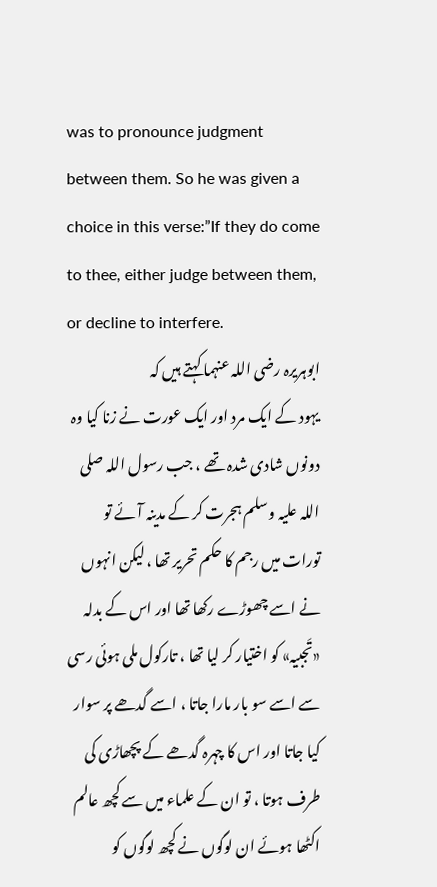was to pronounce judgment between them. So he was given a choice in this verse:”If they do come to thee, either judge between them, or decline to interfere.
ابوہریرہ رضی اللہ عنہما کہتے ہیں کہ
یہود کے ایک مرد اور ایک عورت نے زنا کیا وہ دونوں شادی شدہ تھے ، جب رسول اللہ صلی اللہ علیہ وسلم ہجرت کر کے مدینہ آئے تو تورات میں رجم کا حکم تحریر تھا ، لیکن انہوں نے اسے چھوڑے رکھا تھا اور اس کے بدلہ «تَجبیہ» کو اختیار کر لیا تھا ، تارکول ملی ہوئی رسی سے اسے سو بار مارا جاتا ، اسے گدھے پر سوار کیا جاتا اور اس کا چہرہ گدھے کے پچھاڑی کی طرف ہوتا ، تو ان کے علماء میں سے کچھ عالم اکٹھا ہوئے ان لوگوں نے کچھ لوگوں کو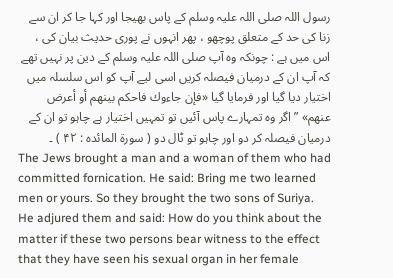رسول اللہ صلی اللہ علیہ وسلم کے پاس بھیجا اور کہا جا کر ان سے زنا کی حد کے متعلق پوچھو ، پھر انہوں نے پوری حدیث بیان کی ، اس میں ہے : چونکہ وہ آپ صلی اللہ علیہ وسلم کے دین پر نہیں تھے کہ آپ ان کے درمیان فیصلہ کریں اسی لیے آپ کو اس سلسلہ میں اختیار دیا گیا اور فرمایا گیا «فإن جاءوك فاحكم بينهم أو أعرض عنهم» ” اگر وہ تمہارے پاس آئیں تو تمہیں اختیار ہے چاہو تو ان کے درمیان فیصلہ کر دو اور چاہو تو ٹال دو ( سورۃ المائدہ : ۴۲ ) ۔
The Jews brought a man and a woman of them who had committed fornication. He said: Bring me two learned men or yours. So they brought the two sons of Suriya. He adjured them and said: How do you think about the matter if these two persons bear witness to the effect that they have seen his sexual organ in her female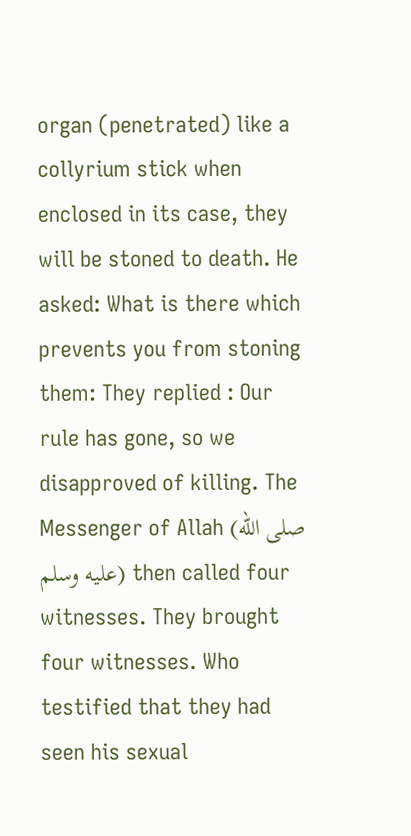organ (penetrated) like a collyrium stick when enclosed in its case, they will be stoned to death. He asked: What is there which prevents you from stoning them: They replied : Our rule has gone, so we disapproved of killing. The Messenger of Allah (صلى الله عليه وسلم) then called four witnesses. They brought four witnesses. Who testified that they had seen his sexual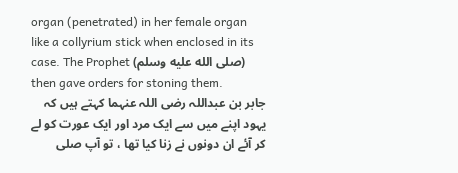organ (penetrated) in her female organ like a collyrium stick when enclosed in its case. The Prophet (صلى الله عليه وسلم) then gave orders for stoning them.
جابر بن عبداللہ رضی اللہ عنہما کہتے ہیں کہ
یہود اپنے میں سے ایک مرد اور ایک عورت کو لے کر آئے ان دونوں نے زنا کیا تھا ، تو آپ صلی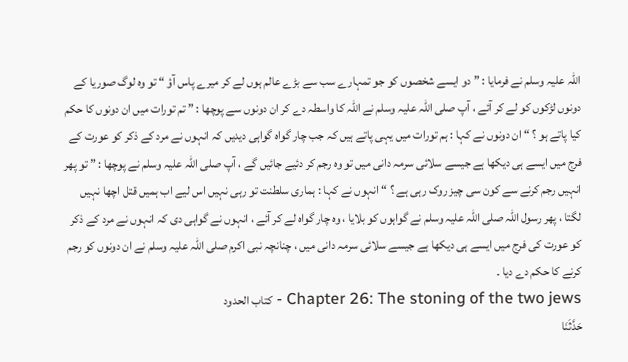اللہ علیہ وسلم نے فرمایا : ” دو ایسے شخصوں کو جو تمہارے سب سے بڑے عالم ہوں لے کر میرے پاس آؤ “ تو وہ لوگ صوریا کے دونوں لڑکوں کو لے کر آئے ، آپ صلی اللہ علیہ وسلم نے اللہ کا واسطہ دے کر ان دونوں سے پوچھا : ” تم تورات میں ان دونوں کا حکم کیا پاتے ہو ؟ “ ان دونوں نے کہا : ہم تورات میں یہی پاتے ہیں کہ جب چار گواہ گواہی دیدیں کہ انہوں نے مرد کے ذکر کو عورت کے فرج میں ایسے ہی دیکھا ہے جیسے سلائی سرمہ دانی میں تو وہ رجم کر دئیے جائیں گے ، آپ صلی اللہ علیہ وسلم نے پوچھا : ” تو پھر انہیں رجم کرنے سے کون سی چیز روک رہی ہے ؟ “ انہوں نے کہا : ہماری سلطنت تو رہی نہیں اس لیے اب ہمیں قتل اچھا نہیں لگتا ، پھر رسول اللہ صلی اللہ علیہ وسلم نے گواہوں کو بلایا ، وہ چار گواہ لے کر آئے ، انہوں نے گواہی دی کہ انہوں نے مرد کے ذکر کو عورت کی فرج میں ایسے ہی دیکھا ہے جیسے سلائی سرمہ دانی میں ، چنانچہ نبی اکرم صلی اللہ علیہ وسلم نے ان دونوں کو رجم کرنے کا حکم دے دیا ۔
Chapter 26: The stoning of the two jews - كتاب الحدود
حَدَّثَنَا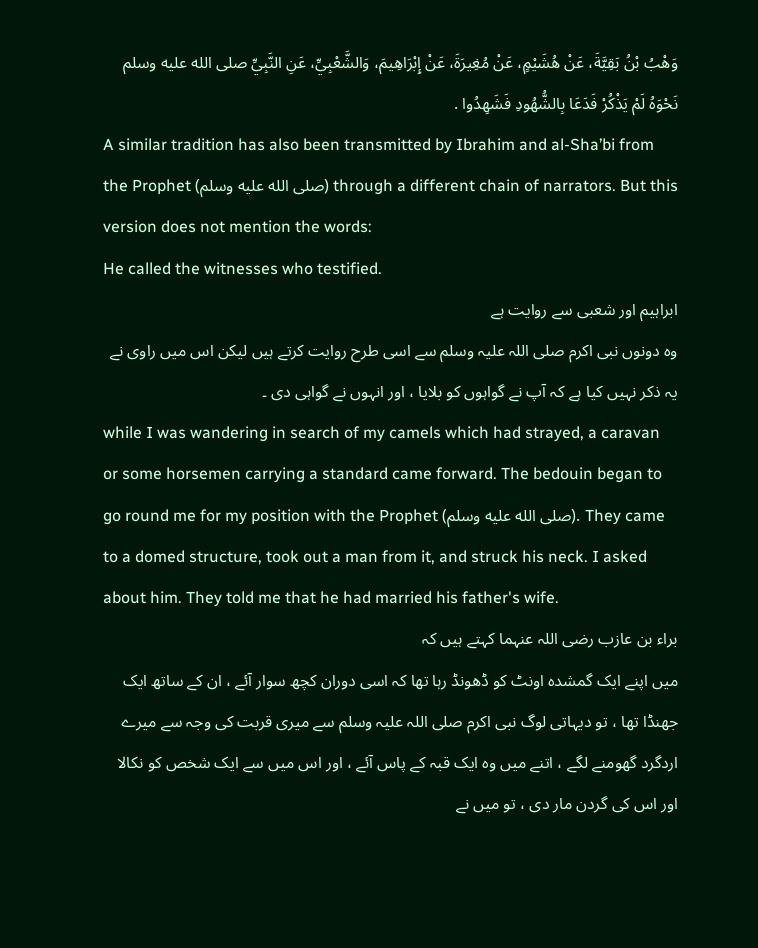وَهْبُ بْنُ بَقِيَّةَ، عَنْ هُشَيْمٍ، عَنْ مُغِيرَةَ، عَنْ إِبْرَاهِيمَ، وَالشَّعْبِيِّ، عَنِ النَّبِيِّ صلى الله عليه وسلم نَحْوَهُ لَمْ يَذْكُرْ فَدَعَا بِالشُّهُودِ فَشَهِدُوا .
A similar tradition has also been transmitted by Ibrahim and al-Sha’bi from the Prophet (صلى الله عليه وسلم) through a different chain of narrators. But this version does not mention the words:
He called the witnesses who testified.
ابراہیم اور شعبی سے روایت ہے
وہ دونوں نبی اکرم صلی اللہ علیہ وسلم سے اسی طرح روایت کرتے ہیں لیکن اس میں راوی نے یہ ذکر نہیں کیا ہے کہ آپ نے گواہوں کو بلایا ، اور انہوں نے گواہی دی ۔
while I was wandering in search of my camels which had strayed, a caravan or some horsemen carrying a standard came forward. The bedouin began to go round me for my position with the Prophet (صلى الله عليه وسلم). They came to a domed structure, took out a man from it, and struck his neck. I asked about him. They told me that he had married his father's wife.
براء بن عازب رضی اللہ عنہما کہتے ہیں کہ
میں اپنے ایک گمشدہ اونٹ کو ڈھونڈ رہا تھا کہ اسی دوران کچھ سوار آئے ، ان کے ساتھ ایک جھنڈا تھا ، تو دیہاتی لوگ نبی اکرم صلی اللہ علیہ وسلم سے میری قربت کی وجہ سے میرے اردگرد گھومنے لگے ، اتنے میں وہ ایک قبہ کے پاس آئے ، اور اس میں سے ایک شخص کو نکالا اور اس کی گردن مار دی ، تو میں نے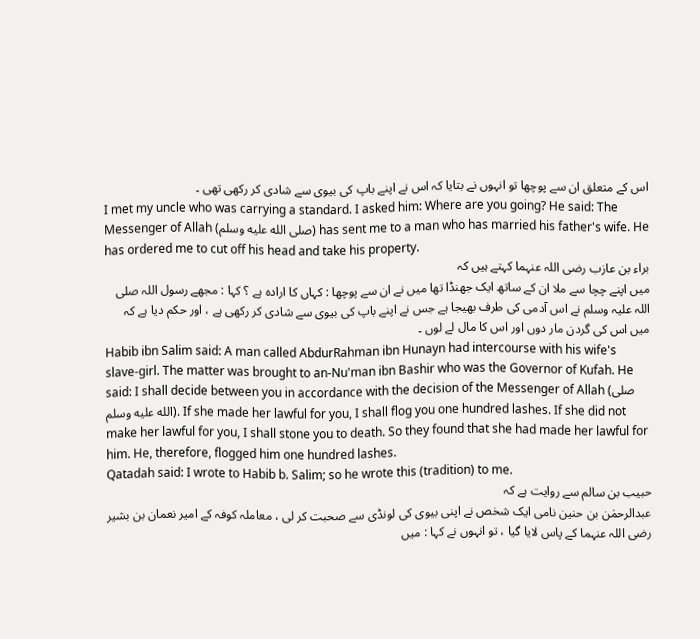اس کے متعلق ان سے پوچھا تو انہوں نے بتایا کہ اس نے اپنے باپ کی بیوی سے شادی کر رکھی تھی ۔
I met my uncle who was carrying a standard. I asked him: Where are you going? He said: The Messenger of Allah (صلى الله عليه وسلم) has sent me to a man who has married his father's wife. He has ordered me to cut off his head and take his property.
براء بن عازب رضی اللہ عنہما کہتے ہیں کہ
میں اپنے چچا سے ملا ان کے ساتھ ایک جھنڈا تھا میں نے ان سے پوچھا : کہاں کا ارادہ ہے ؟ کہا : مجھے رسول اللہ صلی اللہ علیہ وسلم نے اس آدمی کی طرف بھیجا ہے جس نے اپنے باپ کی بیوی سے شادی کر رکھی ہے ، اور حکم دیا ہے کہ میں اس کی گردن مار دوں اور اس کا مال لے لوں ۔
Habib ibn Salim said: A man called AbdurRahman ibn Hunayn had intercourse with his wife's slave-girl. The matter was brought to an-Nu'man ibn Bashir who was the Governor of Kufah. He said: I shall decide between you in accordance with the decision of the Messenger of Allah (صلى الله عليه وسلم). If she made her lawful for you, I shall flog you one hundred lashes. If she did not make her lawful for you, I shall stone you to death. So they found that she had made her lawful for him. He, therefore, flogged him one hundred lashes.
Qatadah said: I wrote to Habib b. Salim; so he wrote this (tradition) to me.
حبیب بن سالم سے روایت ہے کہ
عبدالرحمٰن بن حنین نامی ایک شخص نے اپنی بیوی کی لونڈی سے صحبت کر لی ، معاملہ کوفہ کے امیر نعمان بن بشیر رضی اللہ عنہما کے پاس لایا گیا ، تو انہوں نے کہا : میں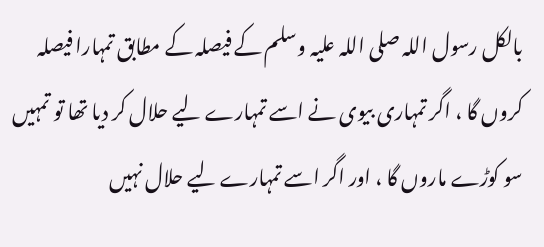بالکل رسول اللہ صلی اللہ علیہ وسلم کے فیصلہ کے مطابق تمہارا فیصلہ کروں گا ، اگر تمہاری بیوی نے اسے تمہارے لیے حلال کر دیا تھا تو تمہیں سو کوڑے ماروں گا ، اور اگر اسے تمہارے لیے حلال نہیں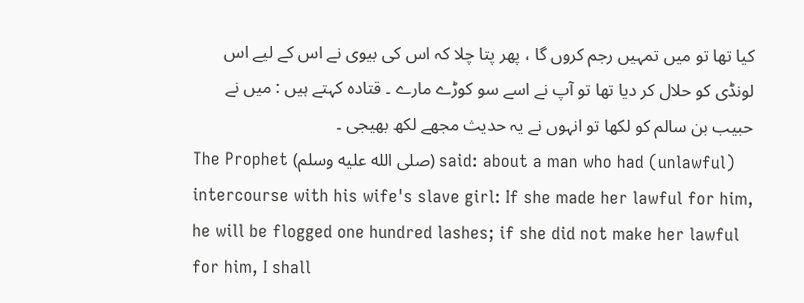کیا تھا تو میں تمہیں رجم کروں گا ، پھر پتا چلا کہ اس کی بیوی نے اس کے لیے اس لونڈی کو حلال کر دیا تھا تو آپ نے اسے سو کوڑے مارے ۔ قتادہ کہتے ہیں : میں نے حبیب بن سالم کو لکھا تو انہوں نے یہ حدیث مجھے لکھ بھیجی ۔
The Prophet (صلى الله عليه وسلم) said: about a man who had (unlawful) intercourse with his wife's slave girl: If she made her lawful for him, he will be flogged one hundred lashes; if she did not make her lawful for him, I shall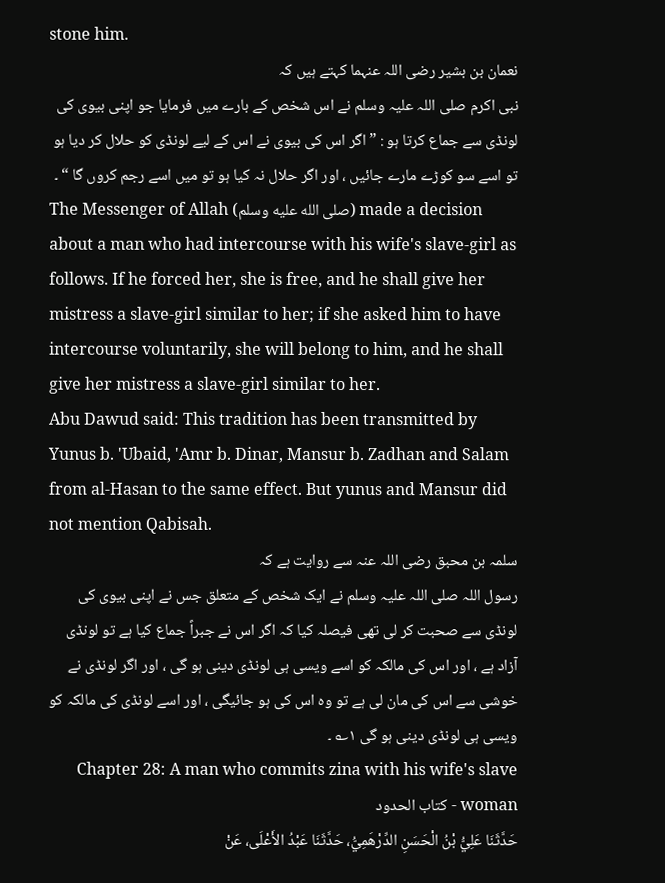stone him.
نعمان بن بشیر رضی اللہ عنہما کہتے ہیں کہ
نبی اکرم صلی اللہ علیہ وسلم نے اس شخص کے بارے میں فرمایا جو اپنی بیوی کی لونڈی سے جماع کرتا ہو : ” اگر اس کی بیوی نے اس کے لیے لونڈی کو حلال کر دیا ہو تو اسے سو کوڑے مارے جائیں ، اور اگر حلال نہ کیا ہو تو میں اسے رجم کروں گا “ ۔
The Messenger of Allah (صلى الله عليه وسلم) made a decision about a man who had intercourse with his wife's slave-girl as follows. If he forced her, she is free, and he shall give her mistress a slave-girl similar to her; if she asked him to have intercourse voluntarily, she will belong to him, and he shall give her mistress a slave-girl similar to her.
Abu Dawud said: This tradition has been transmitted by Yunus b. 'Ubaid, 'Amr b. Dinar, Mansur b. Zadhan and Salam from al-Hasan to the same effect. But yunus and Mansur did not mention Qabisah.
سلمہ بن محبق رضی اللہ عنہ سے روایت ہے کہ
رسول اللہ صلی اللہ علیہ وسلم نے ایک شخص کے متعلق جس نے اپنی بیوی کی لونڈی سے صحبت کر لی تھی فیصلہ کیا کہ اگر اس نے جبراً جماع کیا ہے تو لونڈی آزاد ہے ، اور اس کی مالکہ کو اسے ویسی ہی لونڈی دینی ہو گی ، اور اگر لونڈی نے خوشی سے اس کی مان لی ہے تو وہ اس کی ہو جائیگی ، اور اسے لونڈی کی مالکہ کو ویسی ہی لونڈی دینی ہو گی ۱؎ ۔
Chapter 28: A man who commits zina with his wife's slave woman - كتاب الحدود
حَدَّثَنَا عَلِيُّ بْنُ الْحَسَنِ الدِّرْهَمِيُّ، حَدَّثَنَا عَبْدُ الأَعْلَى، عَنْ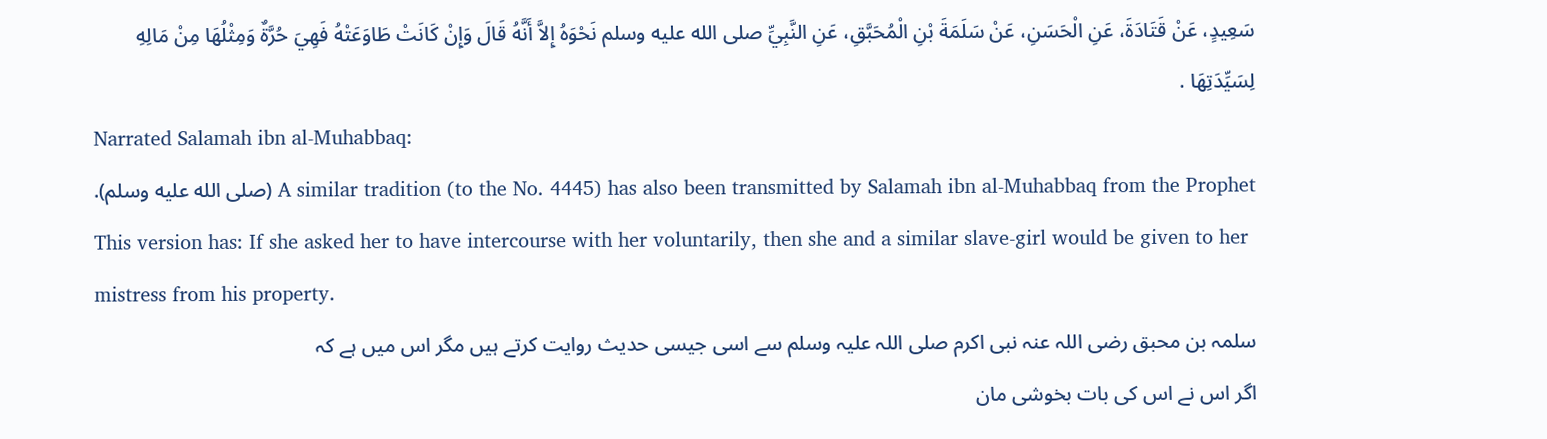سَعِيدٍ، عَنْ قَتَادَةَ، عَنِ الْحَسَنِ، عَنْ سَلَمَةَ بْنِ الْمُحَبَّقِ، عَنِ النَّبِيِّ صلى الله عليه وسلم نَحْوَهُ إِلاَّ أَنَّهُ قَالَ وَإِنْ كَانَتْ طَاوَعَتْهُ فَهِيَ حُرَّةٌ وَمِثْلُهَا مِنْ مَالِهِ لِسَيِّدَتِهَا .
Narrated Salamah ibn al-Muhabbaq:
A similar tradition (to the No. 4445) has also been transmitted by Salamah ibn al-Muhabbaq from the Prophet (صلى الله عليه وسلم).
This version has: If she asked her to have intercourse with her voluntarily, then she and a similar slave-girl would be given to her mistress from his property.
سلمہ بن محبق رضی اللہ عنہ نبی اکرم صلی اللہ علیہ وسلم سے اسی جیسی حدیث روایت کرتے ہیں مگر اس میں ہے کہ
اگر اس نے اس کی بات بخوشی مان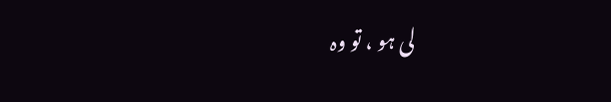لی ہو ، تو وہ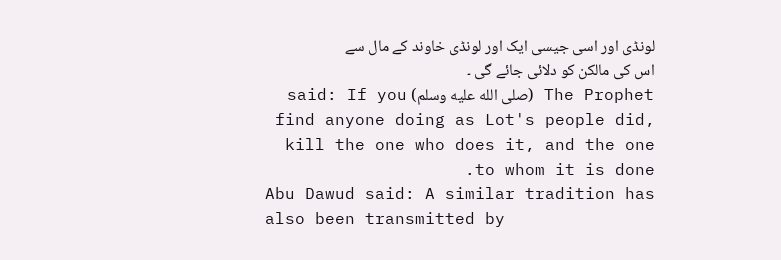لونڈی اور اسی جیسی ایک اور لونڈی خاوند کے مال سے اس کی مالکن کو دلائی جائے گی ۔
The Prophet (صلى الله عليه وسلم) said: If you find anyone doing as Lot's people did, kill the one who does it, and the one to whom it is done.
Abu Dawud said: A similar tradition has also been transmitted by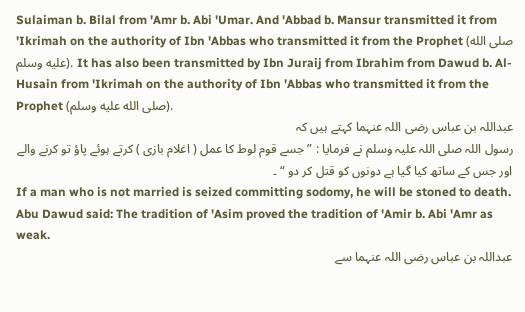Sulaiman b. Bilal from 'Amr b. Abi 'Umar. And 'Abbad b. Mansur transmitted it from 'Ikrimah on the authority of Ibn 'Abbas who transmitted it from the Prophet (صلى الله عليه وسلم). It has also been transmitted by Ibn Juraij from Ibrahim from Dawud b. Al-Husain from 'Ikrimah on the authority of Ibn 'Abbas who transmitted it from the Prophet (صلى الله عليه وسلم).
عبداللہ بن عباس رضی اللہ عنہما کہتے ہیں کہ
رسول اللہ صلی اللہ علیہ وسلم نے فرمایا : ” جسے قوم لوط کا عمل ( اغلام بازی ) کرتے ہوئے پاؤ تو کرنے والے اور جس کے ساتھ کیا گیا ہے دونوں کو قتل کر دو “ ۔
If a man who is not married is seized committing sodomy, he will be stoned to death.
Abu Dawud said: The tradition of 'Asim proved the tradition of 'Amir b. Abi 'Amr as weak.
عبداللہ بن عباس رضی اللہ عنہما سے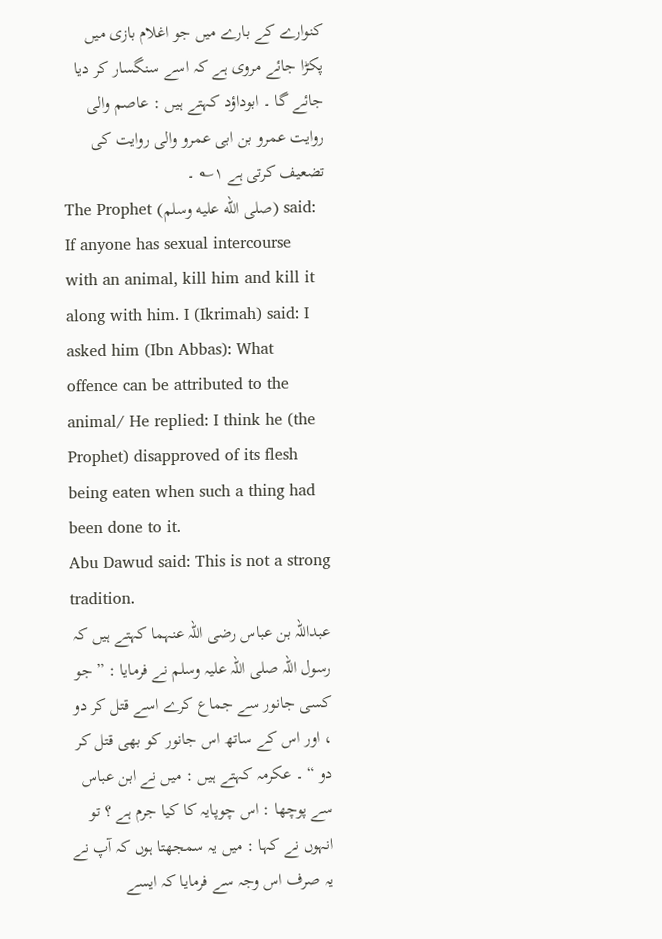کنوارے کے بارے میں جو اغلام بازی میں پکڑا جائے مروی ہے کہ اسے سنگسار کر دیا جائے گا ۔ ابوداؤد کہتے ہیں : عاصم والی روایت عمرو بن ابی عمرو والی روایت کی تضعیف کرتی ہے ۱؎ ۔
The Prophet (صلى الله عليه وسلم) said: If anyone has sexual intercourse with an animal, kill him and kill it along with him. I (Ikrimah) said: I asked him (Ibn Abbas): What offence can be attributed to the animal/ He replied: I think he (the Prophet) disapproved of its flesh being eaten when such a thing had been done to it.
Abu Dawud said: This is not a strong tradition.
عبداللہ بن عباس رضی اللہ عنہما کہتے ہیں کہ
رسول اللہ صلی اللہ علیہ وسلم نے فرمایا : ” جو کسی جانور سے جماع کرے اسے قتل کر دو ، اور اس کے ساتھ اس جانور کو بھی قتل کر دو “ ۔ عکرمہ کہتے ہیں : میں نے ابن عباس سے پوچھا : اس چوپایہ کا کیا جرم ہے ؟ تو انہوں نے کہا : میں یہ سمجھتا ہوں کہ آپ نے یہ صرف اس وجہ سے فرمایا کہ ایسے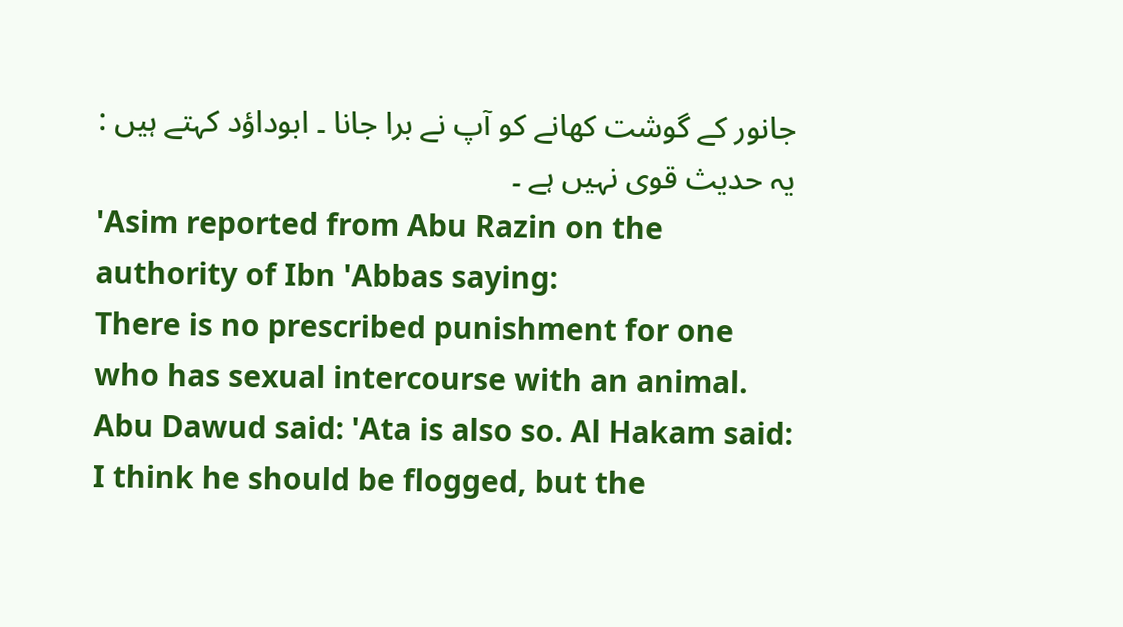جانور کے گوشت کھانے کو آپ نے برا جانا ۔ ابوداؤد کہتے ہیں : یہ حدیث قوی نہیں ہے ۔
'Asim reported from Abu Razin on the authority of Ibn 'Abbas saying:
There is no prescribed punishment for one who has sexual intercourse with an animal.
Abu Dawud said: 'Ata is also so. Al Hakam said: I think he should be flogged, but the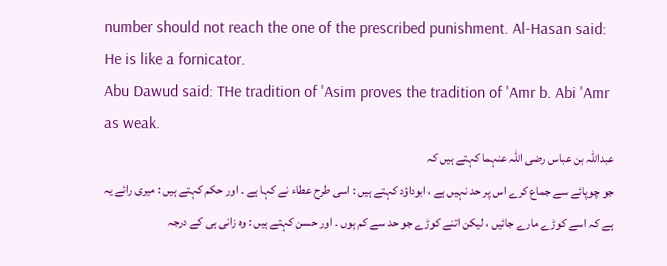number should not reach the one of the prescribed punishment. Al-Hasan said: He is like a fornicator.
Abu Dawud said: THe tradition of 'Asim proves the tradition of 'Amr b. Abi 'Amr as weak.
عبداللہ بن عباس رضی اللہ عنہما کہتے ہیں کہ
جو چوپائے سے جماع کرے اس پر حد نہیں ہے ، ابوداؤد کہتے ہیں : اسی طرح عطاء نے کہا ہے ۔ اور حکم کہتے ہیں : میری رائے یہ ہے کہ اسے کوڑے مارے جائیں ، لیکن اتنے کوڑے جو حد سے کم ہوں ۔ اور حسن کہتے ہیں : وہ زانی ہی کے درجہ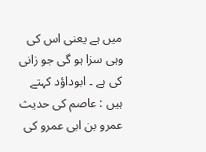میں ہے یعنی اس کی وہی سزا ہو گی جو زانی کی ہے ۔ ابوداؤد کہتے ہیں : عاصم کی حدیث عمرو بن ابی عمرو کی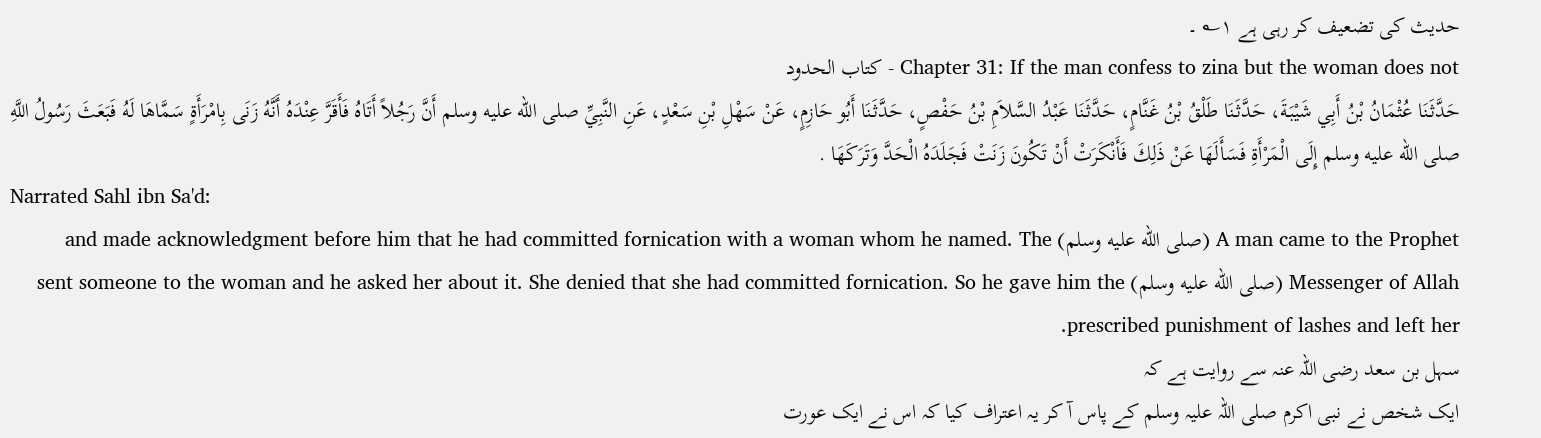حدیث کی تضعیف کر رہی ہے ۱؎ ۔
Chapter 31: If the man confess to zina but the woman does not - كتاب الحدود
حَدَّثَنَا عُثْمَانُ بْنُ أَبِي شَيْبَةَ، حَدَّثَنَا طَلْقُ بْنُ غَنَّامٍ، حَدَّثَنَا عَبْدُ السَّلاَمِ بْنُ حَفْصٍ، حَدَّثَنَا أَبُو حَازِمٍ، عَنْ سَهْلِ بْنِ سَعْدٍ، عَنِ النَّبِيِّ صلى الله عليه وسلم أَنَّ رَجُلاً أَتَاهُ فَأَقَرَّ عِنْدَهُ أَنَّهُ زَنَى بِامْرَأَةٍ سَمَّاهَا لَهُ فَبَعَثَ رَسُولُ اللَّهِ صلى الله عليه وسلم إِلَى الْمَرْأَةِ فَسَأَلَهَا عَنْ ذَلِكَ فَأَنْكَرَتْ أَنْ تَكُونَ زَنَتْ فَجَلَدَهُ الْحَدَّ وَتَرَكَهَا .
Narrated Sahl ibn Sa'd:
A man came to the Prophet (صلى الله عليه وسلم) and made acknowledgment before him that he had committed fornication with a woman whom he named. The Messenger of Allah (صلى الله عليه وسلم) sent someone to the woman and he asked her about it. She denied that she had committed fornication. So he gave him the prescribed punishment of lashes and left her.
سہل بن سعد رضی اللہ عنہ سے روایت ہے کہ
ایک شخص نے نبی اکرم صلی اللہ علیہ وسلم کے پاس آ کر یہ اعتراف کیا کہ اس نے ایک عورت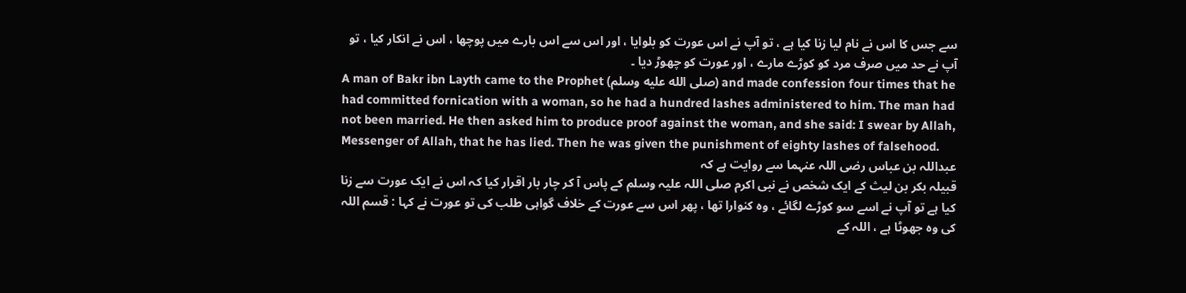سے جس کا اس نے نام لیا زنا کیا ہے ، تو آپ نے اس عورت کو بلوایا ، اور اس سے اس بارے میں پوچھا ، اس نے انکار کیا ، تو آپ نے حد میں صرف مرد کو کوڑے مارے ، اور عورت کو چھوڑ دیا ۔
A man of Bakr ibn Layth came to the Prophet (صلى الله عليه وسلم) and made confession four times that he had committed fornication with a woman, so he had a hundred lashes administered to him. The man had not been married. He then asked him to produce proof against the woman, and she said: I swear by Allah, Messenger of Allah, that he has lied. Then he was given the punishment of eighty lashes of falsehood.
عبداللہ بن عباس رضی اللہ عنہما سے روایت ہے کہ
قبیلہ بکر بن لیث کے ایک شخص نے نبی اکرم صلی اللہ علیہ وسلم کے پاس آ کر چار بار اقرار کیا کہ اس نے ایک عورت سے زنا کیا ہے تو آپ نے اسے سو کوڑے لگائے ، وہ کنوارا تھا ، پھر اس سے عورت کے خلاف گواہی طلب کی تو عورت نے کہا : قسم اللہ کی وہ جھوٹا ہے ، اللہ کے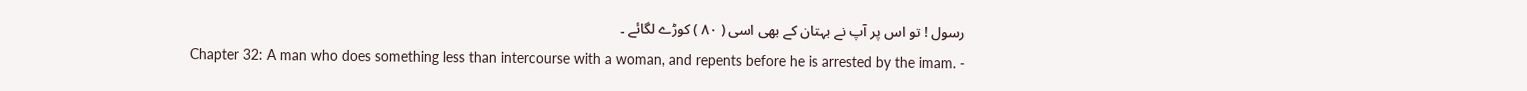رسول ! تو اس پر آپ نے بہتان کے بھی اسی ( ۸۰ ) کوڑے لگائے ۔
Chapter 32: A man who does something less than intercourse with a woman, and repents before he is arrested by the imam. -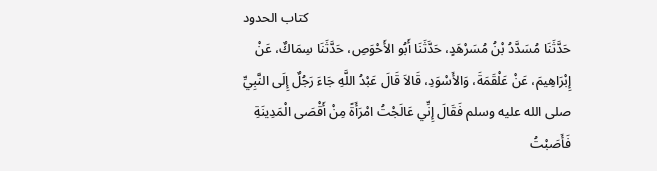كتاب الحدود
حَدَّثَنَا مُسَدَّدُ بْنُ مُسَرْهَدٍ، حَدَّثَنَا أَبُو الأَحْوَصِ، حَدَّثَنَا سِمَاكٌ، عَنْ إِبْرَاهِيمَ، عَنْ عَلْقَمَةَ، وَالأَسْوَدِ، قَالاَ قَالَ عَبْدُ اللَّهِ جَاءَ رَجُلٌ إِلَى النَّبِيِّ صلى الله عليه وسلم فَقَالَ إِنِّي عَالَجْتُ امْرَأَةً مِنْ أَقْصَى الْمَدِينَةِ فَأَصَبْتُ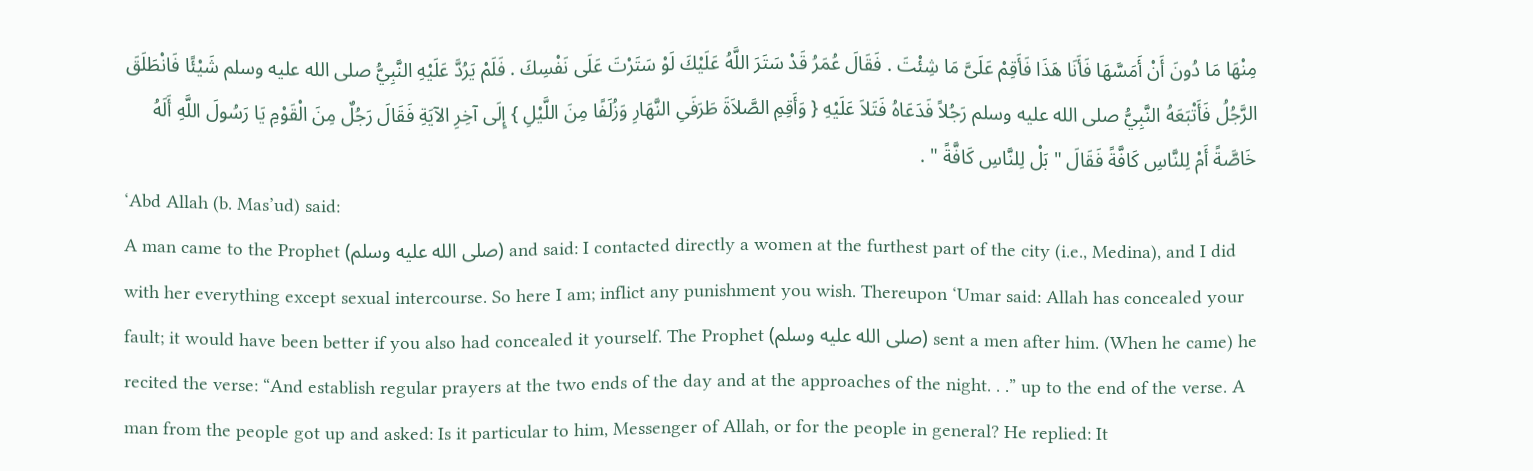مِنْهَا مَا دُونَ أَنْ أَمَسَّهَا فَأَنَا هَذَا فَأَقِمْ عَلَىَّ مَا شِئْتَ . فَقَالَ عُمَرُ قَدْ سَتَرَ اللَّهُ عَلَيْكَ لَوْ سَتَرْتَ عَلَى نَفْسِكَ . فَلَمْ يَرُدَّ عَلَيْهِ النَّبِيُّ صلى الله عليه وسلم شَيْئًا فَانْطَلَقَ الرَّجُلُ فَأَتْبَعَهُ النَّبِيُّ صلى الله عليه وسلم رَجُلاً فَدَعَاهُ فَتَلاَ عَلَيْهِ { وَأَقِمِ الصَّلاَةَ طَرَفَىِ النَّهَارِ وَزُلَفًا مِنَ اللَّيْلِ } إِلَى آخِرِ الآيَةِ فَقَالَ رَجُلٌ مِنَ الْقَوْمِ يَا رَسُولَ اللَّهِ أَلَهُ خَاصَّةً أَمْ لِلنَّاسِ كَافَّةً فَقَالَ " بَلْ لِلنَّاسِ كَافَّةً " .
‘Abd Allah (b. Mas’ud) said:
A man came to the Prophet (صلى الله عليه وسلم) and said: I contacted directly a women at the furthest part of the city (i.e., Medina), and I did with her everything except sexual intercourse. So here I am; inflict any punishment you wish. Thereupon ‘Umar said: Allah has concealed your fault; it would have been better if you also had concealed it yourself. The Prophet (صلى الله عليه وسلم) sent a men after him. (When he came) he recited the verse: “And establish regular prayers at the two ends of the day and at the approaches of the night. . .” up to the end of the verse. A man from the people got up and asked: Is it particular to him, Messenger of Allah, or for the people in general? He replied: It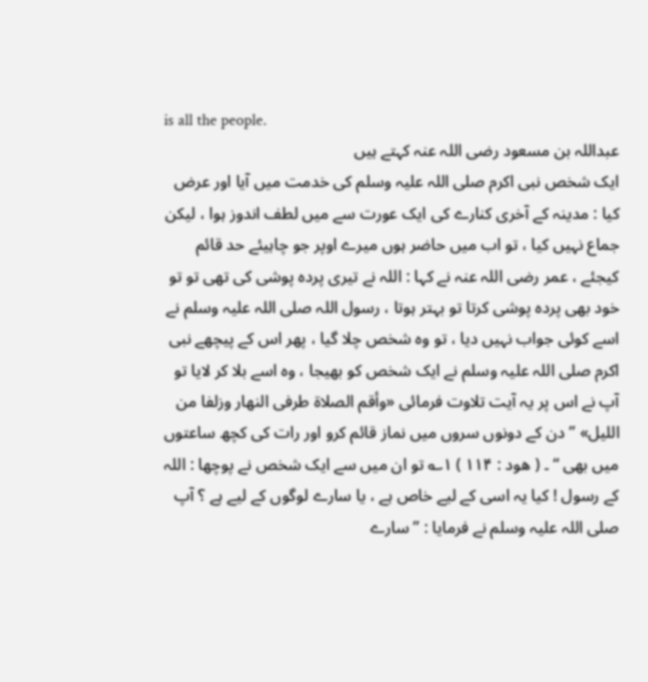is all the people.
عبداللہ بن مسعود رضی اللہ عنہ کہتے ہیں
ایک شخص نبی اکرم صلی اللہ علیہ وسلم کی خدمت میں آیا اور عرض کیا : مدینہ کے آخری کنارے کی ایک عورت سے میں لطف اندوز ہوا ، لیکن جماع نہیں کیا ، تو اب میں حاضر ہوں میرے اوپر جو چاہیئے حد قائم کیجئے ، عمر رضی اللہ عنہ نے کہا : اللہ نے تیری پردہ پوشی کی تھی تو تو خود بھی پردہ پوشی کرتا تو بہتر ہوتا ، رسول اللہ صلی اللہ علیہ وسلم نے اسے کوئی جواب نہیں دیا ، تو وہ شخص چلا گیا ، پھر اس کے پیچھے نبی اکرم صلی اللہ علیہ وسلم نے ایک شخص کو بھیجا ، وہ اسے بلا کر لایا تو آپ نے اس پر یہ آیت تلاوت فرمائی «وأقم الصلاة طرفى النهار وزلفا من الليل» ” دن کے دونوں سروں میں نماز قائم کرو اور رات کی کچھ ساعتوں میں بھی “ ۔ ( ھود : ۱۱۴ ) ۱؎ تو ان میں سے ایک شخص نے پوچھا : اللہ کے رسول ! کیا یہ اسی کے لیے خاص ہے ، یا سارے لوگوں کے لیے ہے ؟ آپ صلی اللہ علیہ وسلم نے فرمایا : ” سارے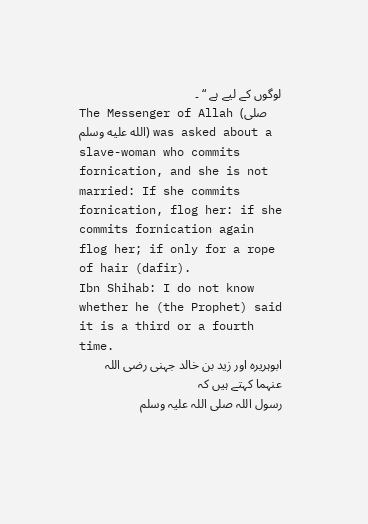لوگوں کے لیے ہے “ ۔
The Messenger of Allah (صلى الله عليه وسلم) was asked about a slave-woman who commits fornication, and she is not married: If she commits fornication, flog her: if she commits fornication again flog her; if only for a rope of hair (dafir).
Ibn Shihab: I do not know whether he (the Prophet) said it is a third or a fourth time.
ابوہریرہ اور زید بن خالد جہنی رضی اللہ عنہما کہتے ہیں کہ
رسول اللہ صلی اللہ علیہ وسلم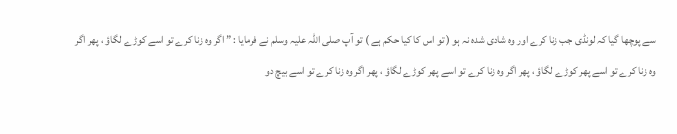سے پوچھا گیا کہ لونڈی جب زنا کرے اور وہ شادی شدہ نہ ہو ( تو اس کا کیا حکم ہے ) تو آپ صلی اللہ علیہ وسلم نے فرمایا : ” اگر وہ زنا کرے تو اسے کوڑے لگاؤ ، پھر اگر وہ زنا کرے تو اسے پھر کوڑے لگاؤ ، پھر اگر وہ زنا کرے تو اسے پھر کوڑے لگاؤ ، پھر اگر وہ زنا کرے تو اسے بیچ دو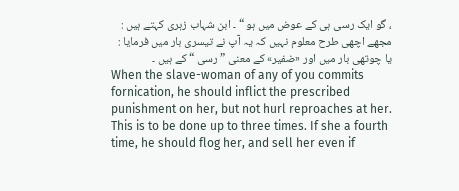، گو ایک رسی ہی کے عوض میں ہو “ ۔ ابن شہاب زہری کہتے ہیں : مجھے اچھی طرح معلوم نہیں کہ یہ آپ نے تیسری بار میں فرمایا : یا چوتھی بار میں اور «ضفیر» کے معنی ” رسی “ کے ہیں ۔
When the slave-woman of any of you commits fornication, he should inflict the prescribed punishment on her, but not hurl reproaches at her. This is to be done up to three times. If she a fourth time, he should flog her, and sell her even if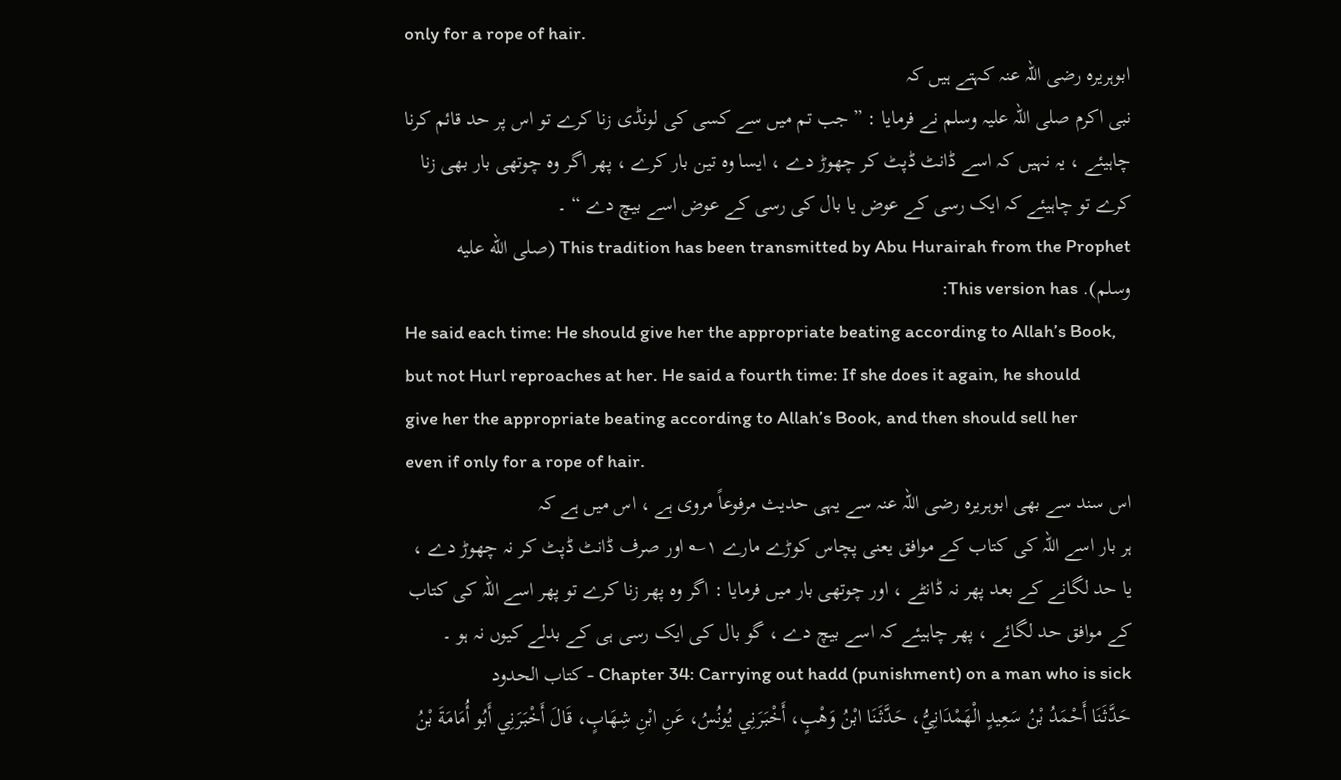only for a rope of hair.
ابوہریرہ رضی اللہ عنہ کہتے ہیں کہ
نبی اکرم صلی اللہ علیہ وسلم نے فرمایا : ” جب تم میں سے کسی کی لونڈی زنا کرے تو اس پر حد قائم کرنا چاہیئے ، یہ نہیں کہ اسے ڈانٹ ڈپٹ کر چھوڑ دے ، ایسا وہ تین بار کرے ، پھر اگر وہ چوتھی بار بھی زنا کرے تو چاہیئے کہ ایک رسی کے عوض یا بال کی رسی کے عوض اسے بیچ دے “ ۔
This tradition has been transmitted by Abu Hurairah from the Prophet (صلى الله عليه وسلم). This version has:
He said each time: He should give her the appropriate beating according to Allah’s Book, but not Hurl reproaches at her. He said a fourth time: If she does it again, he should give her the appropriate beating according to Allah’s Book, and then should sell her even if only for a rope of hair.
اس سند سے بھی ابوہریرہ رضی اللہ عنہ سے یہی حدیث مرفوعاً مروی ہے ، اس میں ہے کہ
ہر بار اسے اللہ کی کتاب کے موافق یعنی پچاس کوڑے مارے ۱؎ اور صرف ڈانٹ ڈپٹ کر نہ چھوڑ دے ، یا حد لگانے کے بعد پھر نہ ڈانٹے ، اور چوتھی بار میں فرمایا : اگر وہ پھر زنا کرے تو پھر اسے اللہ کی کتاب کے موافق حد لگائے ، پھر چاہیئے کہ اسے بیچ دے ، گو بال کی ایک رسی ہی کے بدلے کیوں نہ ہو ۔
Chapter 34: Carrying out hadd (punishment) on a man who is sick - كتاب الحدود
حَدَّثَنَا أَحْمَدُ بْنُ سَعِيدٍ الْهَمْدَانِيُّ، حَدَّثَنَا ابْنُ وَهْبٍ، أَخْبَرَنِي يُونُسُ، عَنِ ابْنِ شِهَابٍ، قَالَ أَخْبَرَنِي أَبُو أُمَامَةَ بْنُ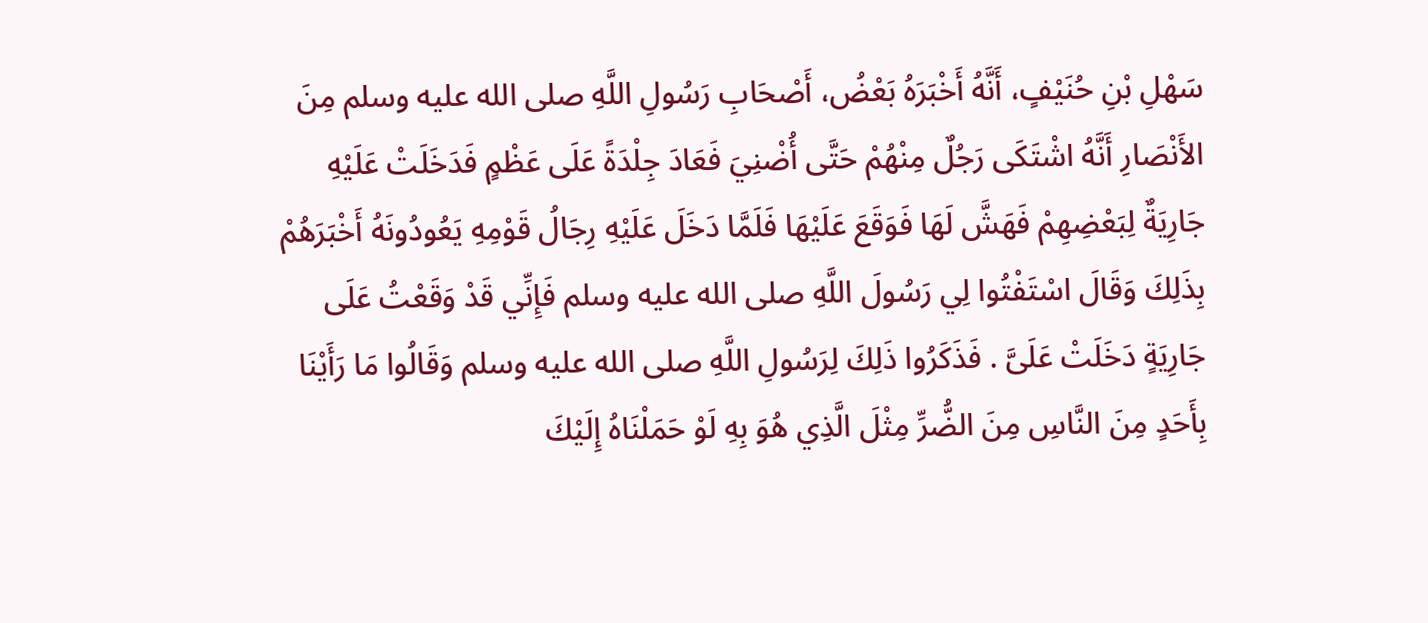سَهْلِ بْنِ حُنَيْفٍ، أَنَّهُ أَخْبَرَهُ بَعْضُ، أَصْحَابِ رَسُولِ اللَّهِ صلى الله عليه وسلم مِنَ الأَنْصَارِ أَنَّهُ اشْتَكَى رَجُلٌ مِنْهُمْ حَتَّى أُضْنِيَ فَعَادَ جِلْدَةً عَلَى عَظْمٍ فَدَخَلَتْ عَلَيْهِ جَارِيَةٌ لِبَعْضِهِمْ فَهَشَّ لَهَا فَوَقَعَ عَلَيْهَا فَلَمَّا دَخَلَ عَلَيْهِ رِجَالُ قَوْمِهِ يَعُودُونَهُ أَخْبَرَهُمْ بِذَلِكَ وَقَالَ اسْتَفْتُوا لِي رَسُولَ اللَّهِ صلى الله عليه وسلم فَإِنِّي قَدْ وَقَعْتُ عَلَى جَارِيَةٍ دَخَلَتْ عَلَىَّ . فَذَكَرُوا ذَلِكَ لِرَسُولِ اللَّهِ صلى الله عليه وسلم وَقَالُوا مَا رَأَيْنَا بِأَحَدٍ مِنَ النَّاسِ مِنَ الضُّرِّ مِثْلَ الَّذِي هُوَ بِهِ لَوْ حَمَلْنَاهُ إِلَيْكَ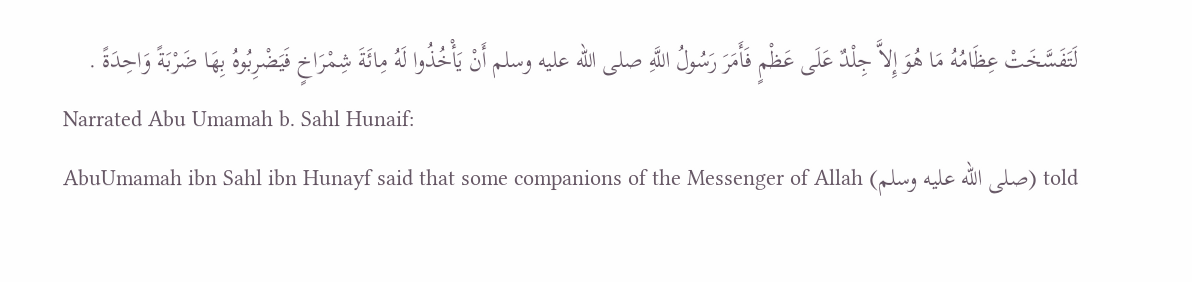لَتَفَسَّخَتْ عِظَامُهُ مَا هُوَ إِلاَّ جِلْدٌ عَلَى عَظْمٍ فَأَمَرَ رَسُولُ اللَّهِ صلى الله عليه وسلم أَنْ يَأْخُذُوا لَهُ مِائَةَ شِمْرَاخٍ فَيَضْرِبُوهُ بِهَا ضَرْبَةً وَاحِدَةً .
Narrated Abu Umamah b. Sahl Hunaif:
AbuUmamah ibn Sahl ibn Hunayf said that some companions of the Messenger of Allah (صلى الله عليه وسلم) told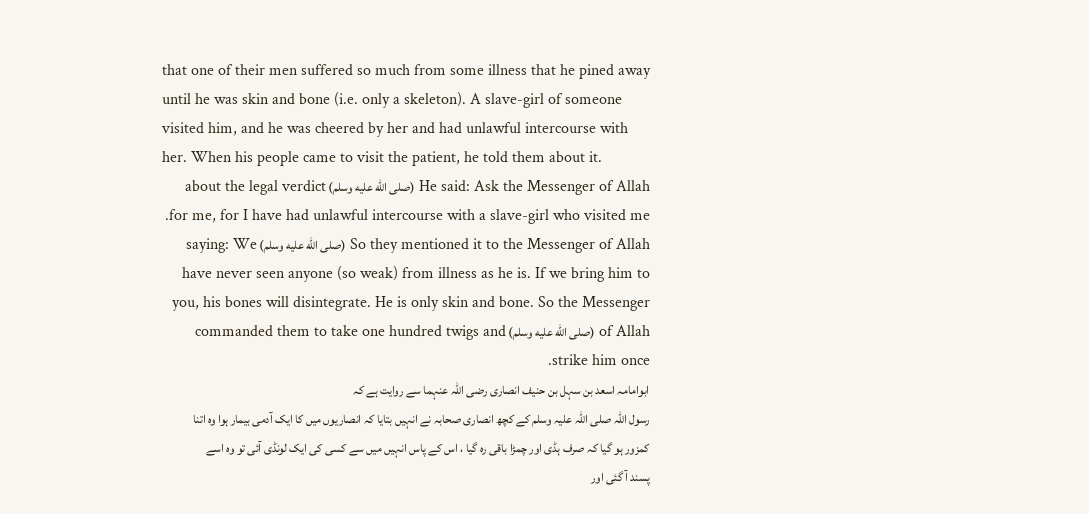that one of their men suffered so much from some illness that he pined away until he was skin and bone (i.e. only a skeleton). A slave-girl of someone visited him, and he was cheered by her and had unlawful intercourse with her. When his people came to visit the patient, he told them about it.
He said: Ask the Messenger of Allah (صلى الله عليه وسلم) about the legal verdict for me, for I have had unlawful intercourse with a slave-girl who visited me.
So they mentioned it to the Messenger of Allah (صلى الله عليه وسلم) saying: We have never seen anyone (so weak) from illness as he is. If we bring him to you, his bones will disintegrate. He is only skin and bone. So the Messenger of Allah (صلى الله عليه وسلم) commanded them to take one hundred twigs and strike him once.
ابوامامہ اسعد بن سہل بن حنیف انصاری رضی اللہ عنہما سے روایت ہے کہ
رسول اللہ صلی اللہ علیہ وسلم کے کچھ انصاری صحابہ نے انہیں بتایا کہ انصاریوں میں کا ایک آدمی بیمار ہوا وہ اتنا کمزور ہو گیا کہ صرف ہڈی اور چمڑا باقی رہ گیا ، اس کے پاس انہیں میں سے کسی کی ایک لونڈی آئی تو وہ اسے پسند آ گئی اور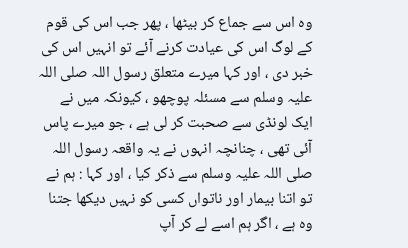وہ اس سے جماع کر بیٹھا ، پھر جب اس کی قوم کے لوگ اس کی عیادت کرنے آئے تو انہیں اس کی خبر دی ، اور کہا میرے متعلق رسول اللہ صلی اللہ علیہ وسلم سے مسئلہ پوچھو ، کیونکہ میں نے ایک لونڈی سے صحبت کر لی ہے ، جو میرے پاس آئی تھی ، چنانچہ انہوں نے یہ واقعہ رسول اللہ صلی اللہ علیہ وسلم سے ذکر کیا ، اور کہا : ہم نے تو اتنا بیمار اور ناتواں کسی کو نہیں دیکھا جتنا وہ ہے ، اگر ہم اسے لے کر آپ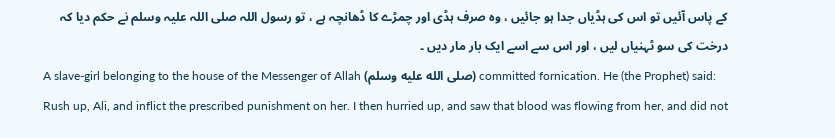کے پاس آئیں تو اس کی ہڈیاں جدا ہو جائیں ، وہ صرف ہڈی اور چمڑے کا ڈھانچہ ہے ، تو رسول اللہ صلی اللہ علیہ وسلم نے حکم دیا کہ درخت کی سو ٹہنیاں لیں ، اور اس سے اسے ایک بار مار دیں ۔
A slave-girl belonging to the house of the Messenger of Allah (صلى الله عليه وسلم) committed fornication. He (the Prophet) said: Rush up, Ali, and inflict the prescribed punishment on her. I then hurried up, and saw that blood was flowing from her, and did not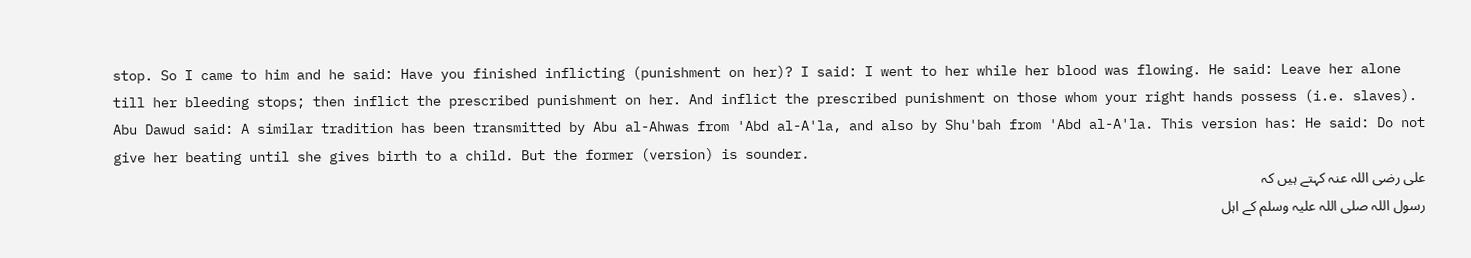stop. So I came to him and he said: Have you finished inflicting (punishment on her)? I said: I went to her while her blood was flowing. He said: Leave her alone till her bleeding stops; then inflict the prescribed punishment on her. And inflict the prescribed punishment on those whom your right hands possess (i.e. slaves).
Abu Dawud said: A similar tradition has been transmitted by Abu al-Ahwas from 'Abd al-A'la, and also by Shu'bah from 'Abd al-A'la. This version has: He said: Do not give her beating until she gives birth to a child. But the former (version) is sounder.
علی رضی اللہ عنہ کہتے ہیں کہ
رسول اللہ صلی اللہ علیہ وسلم کے اہل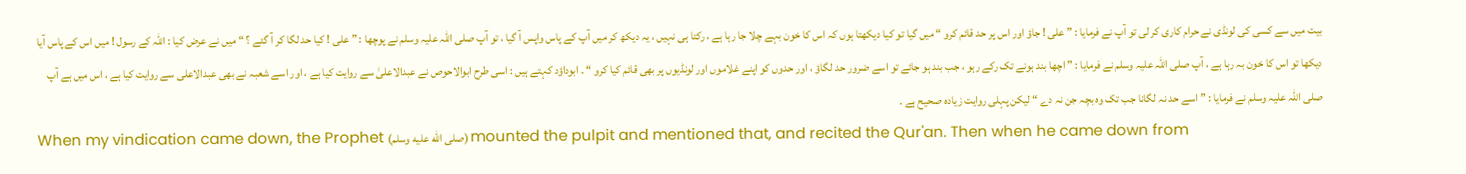بیت میں سے کسی کی لونڈی نے حرام کاری کر لی تو آپ نے فرمایا : ” علی ! جاؤ اور اس پر حد قائم کرو “ میں گیا تو کیا دیکھتا ہوں کہ اس کا خون بہے چلا جا رہا ہے ، رکتا ہی نہیں ، یہ دیکھ کر میں آپ کے پاس واپس آ گیا ، تو آپ صلی اللہ علیہ وسلم نے پوچھا : ” علی ! کیا حد لگا کر آ گئے ؟ “ میں نے عرض کیا : اللہ کے رسول ! میں اس کے پاس آیا دیکھا تو اس کا خون بہ رہا ہے ، آپ صلی اللہ علیہ وسلم نے فرمایا : ” اچھا بند ہونے تک رکے رہو ، جب بند ہو جائے تو اسے ضرور حد لگاؤ ، اور حدوں کو اپنے غلاموں اور لونڈیوں پر بھی قائم کیا کرو “ ۔ ابوداؤد کہتے ہیں : اسی طرح ابوالاحوص نے عبدالاعلیٰ سے روایت کیا ہے ، اور اسے شعبہ نے بھی عبدالاعلی سے روایت کیا ہے ، اس میں ہے آپ صلی اللہ علیہ وسلم نے فرمایا : ” اسے حد نہ لگانا جب تک وہ بچہ جن نہ دے “ لیکن پہلی روایت زیادہ صحیح ہے ۔
When my vindication came down, the Prophet (صلى الله عليه وسلم) mounted the pulpit and mentioned that, and recited the Qur'an. Then when he came down from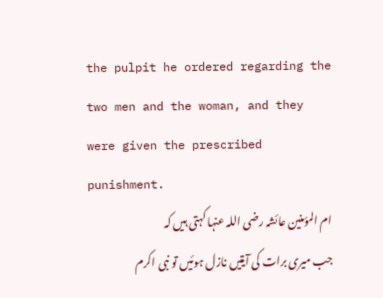the pulpit he ordered regarding the two men and the woman, and they were given the prescribed punishment.
ام المؤمنین عائشہ رضی اللہ عنہا کہتی ہیں کہ
جب میری برات کی آیتیں نازل ہوئیں تو نبی اکرم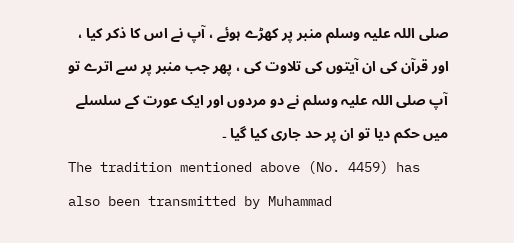صلی اللہ علیہ وسلم منبر پر کھڑے ہوئے ، آپ نے اس کا ذکر کیا ، اور قرآن کی ان آیتوں کی تلاوت کی ، پھر جب منبر پر سے اترے تو آپ صلی اللہ علیہ وسلم نے دو مردوں اور ایک عورت کے سلسلے میں حکم دیا تو ان پر حد جاری کیا گیا ۔
The tradition mentioned above (No. 4459) has also been transmitted by Muhammad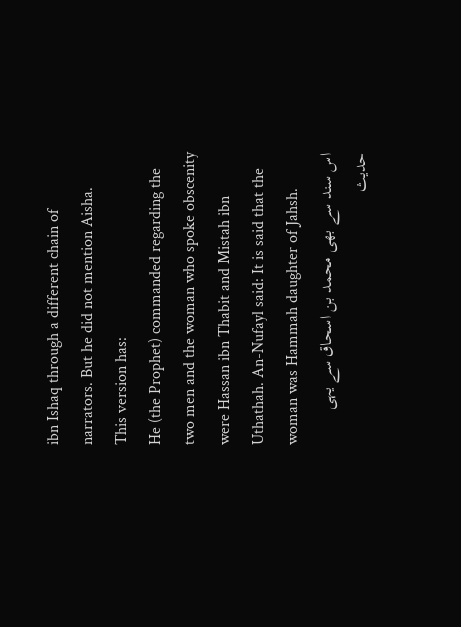ibn Ishaq through a different chain of narrators. But he did not mention Aisha.
This version has:
He (the Prophet) commanded regarding the two men and the woman who spoke obscenity were Hassan ibn Thabit and Mistah ibn Uthathah. An-Nufayl said: It is said that the woman was Hammah daughter of Jahsh.
اس سند سے بھی محمد بن اسحاق سے یہی حدیث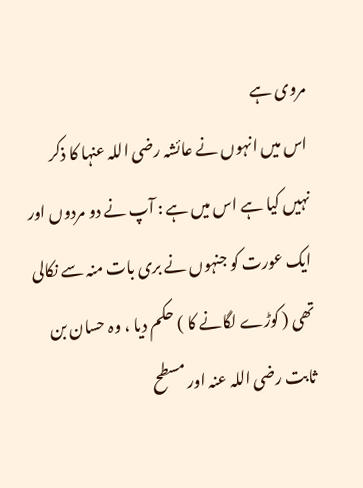مروی ہے
اس میں انہوں نے عائشہ رضی اللہ عنہا کا ذکر نہیں کیا ہے اس میں ہے : آپ نے دو مردوں اور ایک عورت کو جنہوں نے بری بات منہ سے نکالی تھی ( کوڑے لگانے کا ) حکم دیا ، وہ حسان بن ثابت رضی اللہ عنہ اور مسطح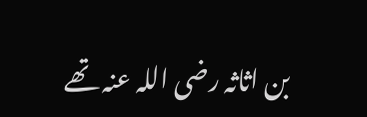بن اثاثہ رضی اللہ عنہ تھے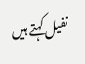نفیل کہتے ہیں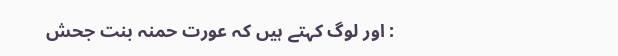: اور لوگ کہتے ہیں کہ عورت حمنہ بنت جحش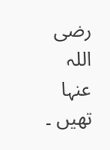رضی اللہ عنہا تھیں ۔